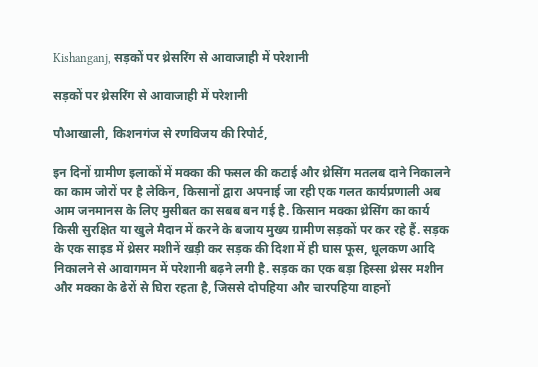Kishanganj, सड़कों पर थ्रेसरिंग से आवाजाही में परेशानी

सड़कों पर थ्रेसरिंग से आवाजाही में परेशानी

पौआखाली, किशनगंज से रणविजय की रिपोर्ट,

इन दिनों ग्रामीण इलाकों में मक्का की फसल की कटाई और थ्रेसिंग मतलब दाने निकालने का काम जोरों पर है लेकिन, किसानों द्वारा अपनाई जा रही एक गलत कार्यप्रणाली अब आम जनमानस के लिए मुसीबत का सबब बन गई है. किसान मक्का थ्रेसिंग का कार्य किसी सुरक्षित या खुले मैदान में करने के बजाय मुख्य ग्रामीण सड़कों पर कर रहे हैं. सड़क के एक साइड में थ्रेसर मशीनें खड़ी कर सड़क की दिशा में ही घास फूस, धूलकण आदि निकालने से आवागमन में परेशानी बढ़ने लगी है. सड़क का एक बड़ा हिस्सा थ्रेसर मशीन और मक्का के ढेरों से घिरा रहता है, जिससे दोपहिया और चारपहिया वाहनों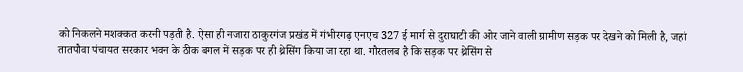को निकलने मशक्कत करनी पड़ती है. ऐसा ही नजारा ठाकुरगंज प्रखंड में गंभीरगढ़ एनएच 327 ई मार्ग से दुराघाटी की ओर जाने वाली ग्रामीण सड़क पर देखने को मिली है, जहां तातपौवा पंचायत सरकार भवन के ठीक बगल में सड़क पर ही थ्रेसिंग किया जा रहा था. गौरतलब है कि सड़क पर थ्रेसिंग से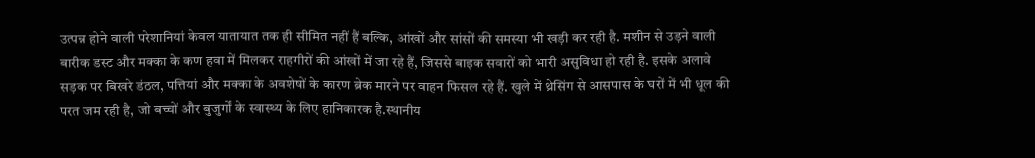उत्पन्न होने वाली परेशानियां केवल यातायात तक ही सीमित नहीं हैं बल्कि, आंखों और सांसों की समस्या भी खड़ी कर रही है. मशीन से उड़ने वाली बारीक डस्ट और मक्का के कण हवा में मिलकर राहगीरों की आंखों में जा रहे हैं, जिससे बाइक सवारों को भारी असुविधा हो रही है. इसके अलावे सड़क पर बिखरे डंठल, पत्तियां और मक्का के अवशेषों के कारण ब्रेक मारने पर वाहन फिसल रहे हैं. खुले में थ्रेसिंग से आसपास के घरों में भी धूल की परत जम रही है, जो बच्चों और बुजुर्गों के स्वास्थ्य के लिए हानिकारक है.स्थानीय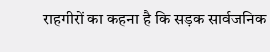राहगीरों का कहना है कि सड़क सार्वजनिक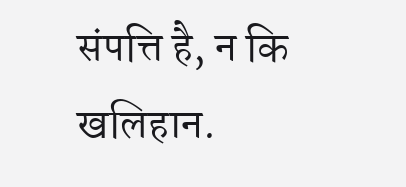संपत्ति है, न कि खलिहान.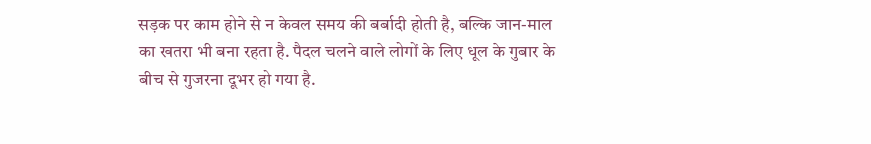सड़क पर काम होने से न केवल समय की बर्बादी होती है, बल्कि जान-माल का खतरा भी बना रहता है. पैदल चलने वाले लोगों के लिए धूल के गुबार के बीच से गुजरना दूभर हो गया है.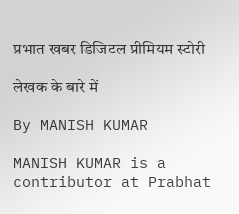प्रभात खबर डिजिटल प्रीमियम स्टोरी

लेखक के बारे में

By MANISH KUMAR

MANISH KUMAR is a contributor at Prabhat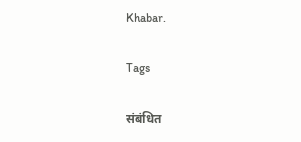Khabar.

Tags

संबंधित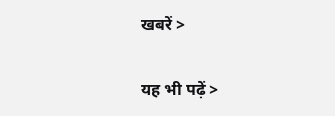खबरें >

यह भी पढ़ें >